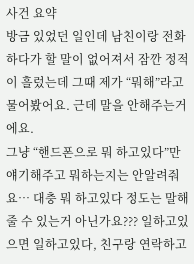사건 요약
방금 있었던 일인데 남친이랑 전화하다가 할 말이 없어져서 잠깐 정적이 흘렀는데 그때 제가 “뭐해”라고 물어봤어요. 근데 말을 안해주는거에요.
그냥 “핸드폰으로 뭐 하고있다”만 얘기해주고 뭐하는지는 안알려줘요… 대충 뭐 하고있다 정도는 말해줄 수 있는거 아닌가요??? 일하고있으면 일하고있다, 친구랑 연락하고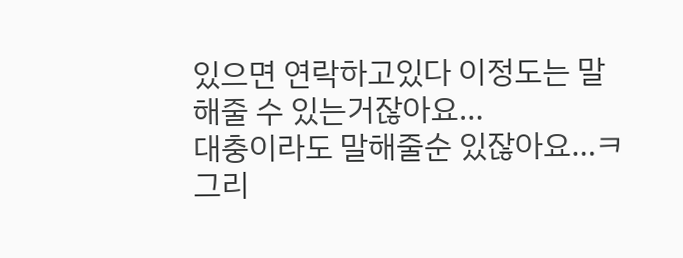있으면 연락하고있다 이정도는 말해줄 수 있는거잖아요…
대충이라도 말해줄순 있잖아요…ㅋ
그리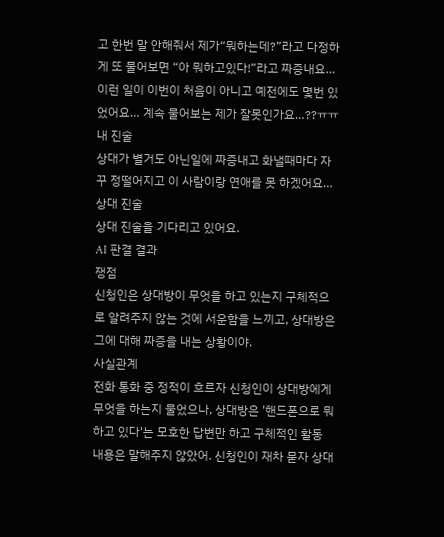고 한번 말 안해줘서 제가“뭐하는데?”라고 다정하게 또 물어보면 “아 뭐하고있다!”라고 짜증내요…
이런 일이 이번이 처음이 아니고 예전에도 몇번 있었어요… 계속 물어보는 제가 잘못인가요…??ㅠㅠ
내 진술
상대가 별거도 아닌일에 짜증내고 화낼때마다 자꾸 정떨어지고 이 사람이랑 연애를 못 하겠어요…
상대 진술
상대 진술을 기다리고 있어요.
AI 판결 결과
쟁점
신청인은 상대방이 무엇을 하고 있는지 구체적으로 알려주지 않는 것에 서운함을 느끼고, 상대방은 그에 대해 짜증을 내는 상황이야.
사실관계
전화 통화 중 정적이 흐르자 신청인이 상대방에게 무엇을 하는지 물었으나, 상대방은 '핸드폰으로 뭐 하고 있다'는 모호한 답변만 하고 구체적인 활동 내용은 말해주지 않았어. 신청인이 재차 묻자 상대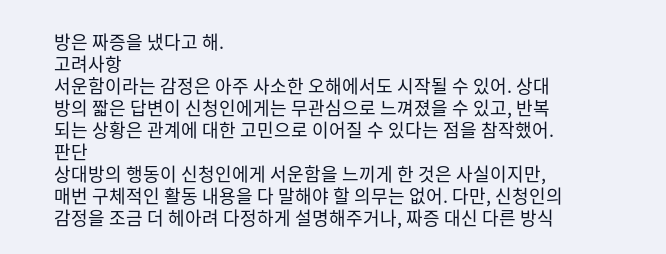방은 짜증을 냈다고 해.
고려사항
서운함이라는 감정은 아주 사소한 오해에서도 시작될 수 있어. 상대방의 짧은 답변이 신청인에게는 무관심으로 느껴졌을 수 있고, 반복되는 상황은 관계에 대한 고민으로 이어질 수 있다는 점을 참작했어.
판단
상대방의 행동이 신청인에게 서운함을 느끼게 한 것은 사실이지만, 매번 구체적인 활동 내용을 다 말해야 할 의무는 없어. 다만, 신청인의 감정을 조금 더 헤아려 다정하게 설명해주거나, 짜증 대신 다른 방식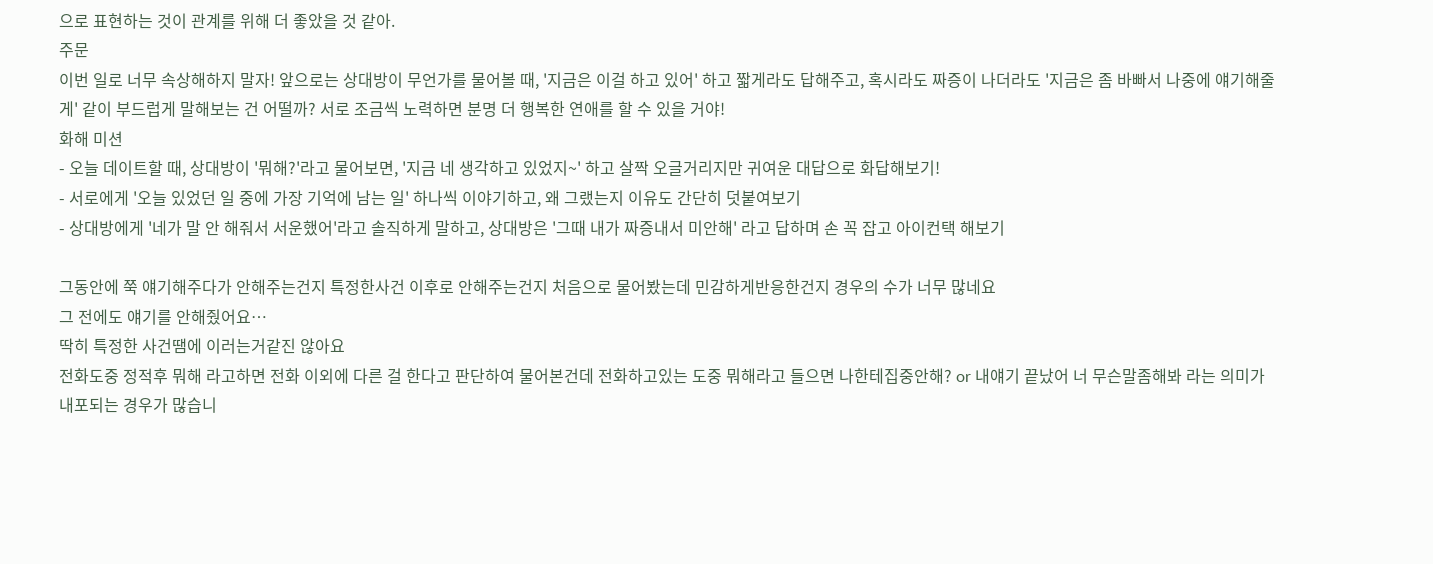으로 표현하는 것이 관계를 위해 더 좋았을 것 같아.
주문
이번 일로 너무 속상해하지 말자! 앞으로는 상대방이 무언가를 물어볼 때, '지금은 이걸 하고 있어' 하고 짧게라도 답해주고, 혹시라도 짜증이 나더라도 '지금은 좀 바빠서 나중에 얘기해줄게' 같이 부드럽게 말해보는 건 어떨까? 서로 조금씩 노력하면 분명 더 행복한 연애를 할 수 있을 거야!
화해 미션
- 오늘 데이트할 때, 상대방이 '뭐해?'라고 물어보면, '지금 네 생각하고 있었지~' 하고 살짝 오글거리지만 귀여운 대답으로 화답해보기!
- 서로에게 '오늘 있었던 일 중에 가장 기억에 남는 일' 하나씩 이야기하고, 왜 그랬는지 이유도 간단히 덧붙여보기
- 상대방에게 '네가 말 안 해줘서 서운했어'라고 솔직하게 말하고, 상대방은 '그때 내가 짜증내서 미안해' 라고 답하며 손 꼭 잡고 아이컨택 해보기

그동안에 쭉 얘기해주다가 안해주는건지 특정한사건 이후로 안해주는건지 처음으로 물어봤는데 민감하게반응한건지 경우의 수가 너무 많네요
그 전에도 얘기를 안해줬어요…
딱히 특정한 사건땜에 이러는거같진 않아요
전화도중 정적후 뭐해 라고하면 전화 이외에 다른 걸 한다고 판단하여 물어본건데 전화하고있는 도중 뭐해라고 들으면 나한테집중안해? or 내얘기 끝났어 너 무슨말좀해봐 라는 의미가 내포되는 경우가 많습니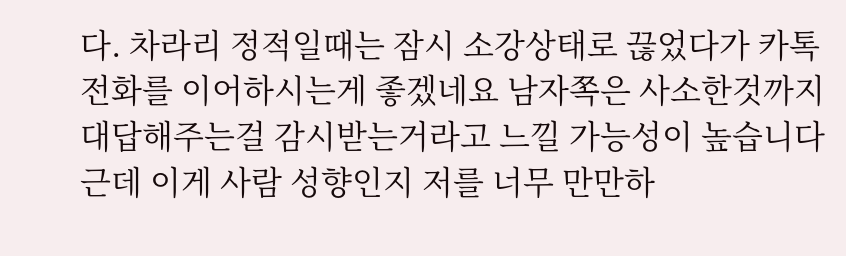다. 차라리 정적일때는 잠시 소강상태로 끊었다가 카톡전화를 이어하시는게 좋겠네요 남자쪽은 사소한것까지 대답해주는걸 감시받는거라고 느낄 가능성이 높습니다
근데 이게 사람 성향인지 저를 너무 만만하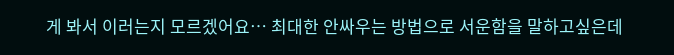게 봐서 이러는지 모르겠어요… 최대한 안싸우는 방법으로 서운함을 말하고싶은데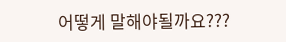어떻게 말해야될까요???